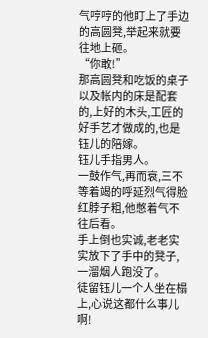气哼哼的他盯上了手边的高圆凳,举起来就要往地上砸。
“你敢!”
那高圆凳和吃饭的桌子以及帐内的床是配套的,上好的木头,工匠的好手艺才做成的,也是钰儿的陪嫁。
钰儿手指男人。
一鼓作气,再而衰,三不等着竭的呼延烈气得脸红脖子粗,他憋着气不往后看。
手上倒也实诚,老老实实放下了手中的凳子,一溜烟人跑没了。
徒留钰儿一个人坐在榻上,心说这都什么事儿啊!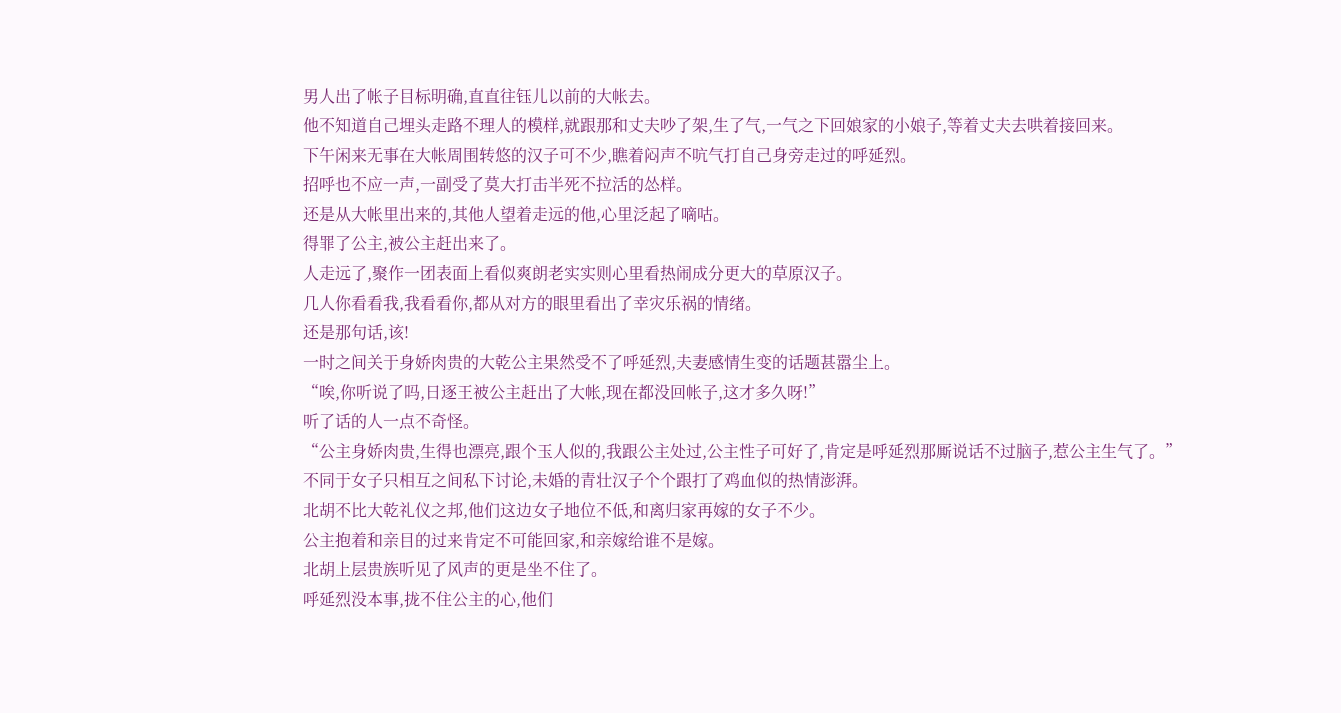男人出了帐子目标明确,直直往钰儿以前的大帐去。
他不知道自己埋头走路不理人的模样,就跟那和丈夫吵了架,生了气,一气之下回娘家的小娘子,等着丈夫去哄着接回来。
下午闲来无事在大帐周围转悠的汉子可不少,瞧着闷声不吭气打自己身旁走过的呼延烈。
招呼也不应一声,一副受了莫大打击半死不拉活的怂样。
还是从大帐里出来的,其他人望着走远的他,心里泛起了嘀咕。
得罪了公主,被公主赶出来了。
人走远了,聚作一团表面上看似爽朗老实实则心里看热闹成分更大的草原汉子。
几人你看看我,我看看你,都从对方的眼里看出了幸灾乐祸的情绪。
还是那句话,该!
一时之间关于身娇肉贵的大乾公主果然受不了呼延烈,夫妻感情生变的话题甚嚣尘上。
“唉,你听说了吗,日逐王被公主赶出了大帐,现在都没回帐子,这才多久呀!”
听了话的人一点不奇怪。
“公主身娇肉贵,生得也漂亮,跟个玉人似的,我跟公主处过,公主性子可好了,肯定是呼延烈那厮说话不过脑子,惹公主生气了。”
不同于女子只相互之间私下讨论,未婚的青壮汉子个个跟打了鸡血似的热情澎湃。
北胡不比大乾礼仪之邦,他们这边女子地位不低,和离归家再嫁的女子不少。
公主抱着和亲目的过来肯定不可能回家,和亲嫁给谁不是嫁。
北胡上层贵族听见了风声的更是坐不住了。
呼延烈没本事,拢不住公主的心,他们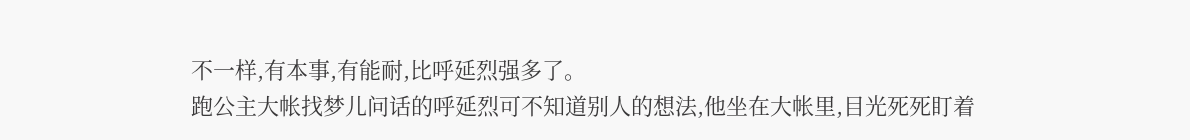不一样,有本事,有能耐,比呼延烈强多了。
跑公主大帐找梦儿问话的呼延烈可不知道别人的想法,他坐在大帐里,目光死死盯着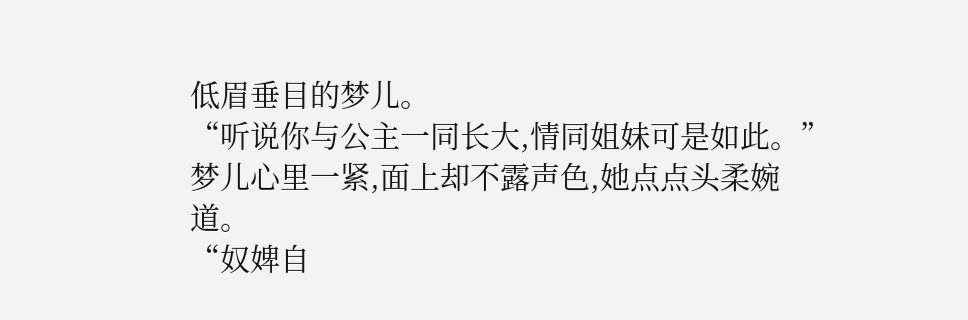低眉垂目的梦儿。
“听说你与公主一同长大,情同姐妹可是如此。”
梦儿心里一紧,面上却不露声色,她点点头柔婉道。
“奴婢自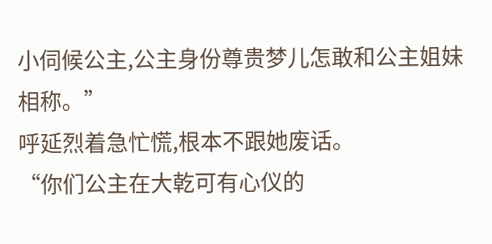小伺候公主,公主身份尊贵梦儿怎敢和公主姐妹相称。”
呼延烈着急忙慌,根本不跟她废话。
“你们公主在大乾可有心仪的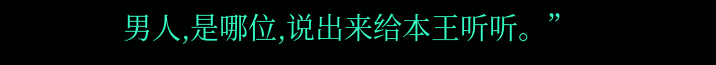男人,是哪位,说出来给本王听听。”